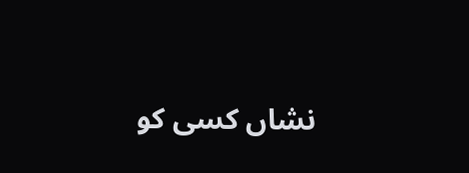نشاں کسی کو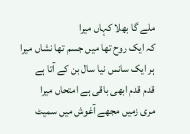ملے گا بھلا کہاں میرا
کہ ایک روح تھا میں جسم تھا نشاں میرا
ہر ایک سانس نیا سال بن کے آتا ہے
قدم قدم ابھی باقی ہے امتحاں میرا
مری زمیں مجھے آغوش میں سمیٹ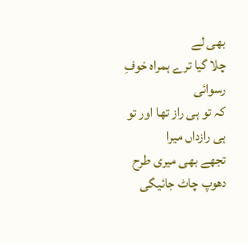بھی لے
چلا گیا ترے ہمراہ خوفِ رسوائی
کہ تو ہی راز تھا اور تو ہی رازداں میرا
تجھے بھی میری طرح دھوپ چاٹ جائیگی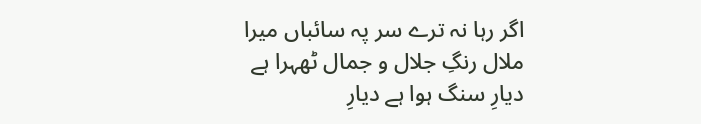اگر رہا نہ ترے سر پہ سائباں میرا
ملال رنگِ جلال و جمال ٹھہرا ہے
دیارِ سنگ ہوا ہے دیارِ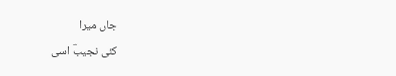جاں میرا
کئی نجیبؔ اسی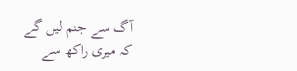آگ سے جنم لیں گے
کہ میری راکھ سے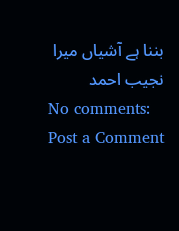بننا ہے آشیاں میرا
نجیب احمد
No comments:
Post a Comment